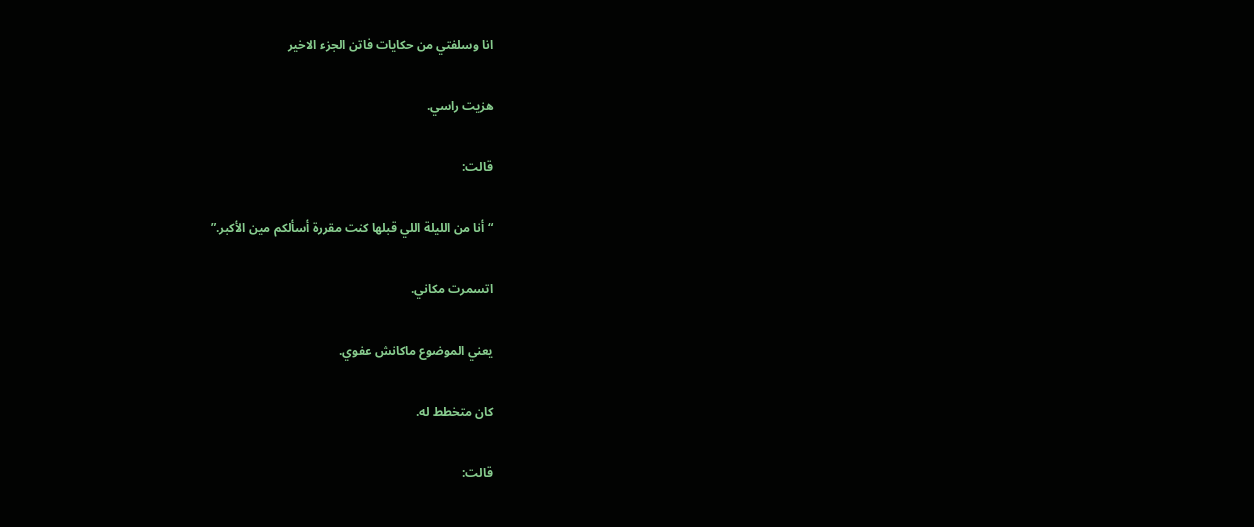انا وسلفتي من حكايات فاتن الجزء الاخير

هزيت راسي.

قالت:

“أنا من الليلة اللي قبلها كنت مقررة أسألكم مين الأكبر.”

اتسمرت مكاني.

يعني الموضوع ماكانش عفوي.

كان متخطط له.

قالت: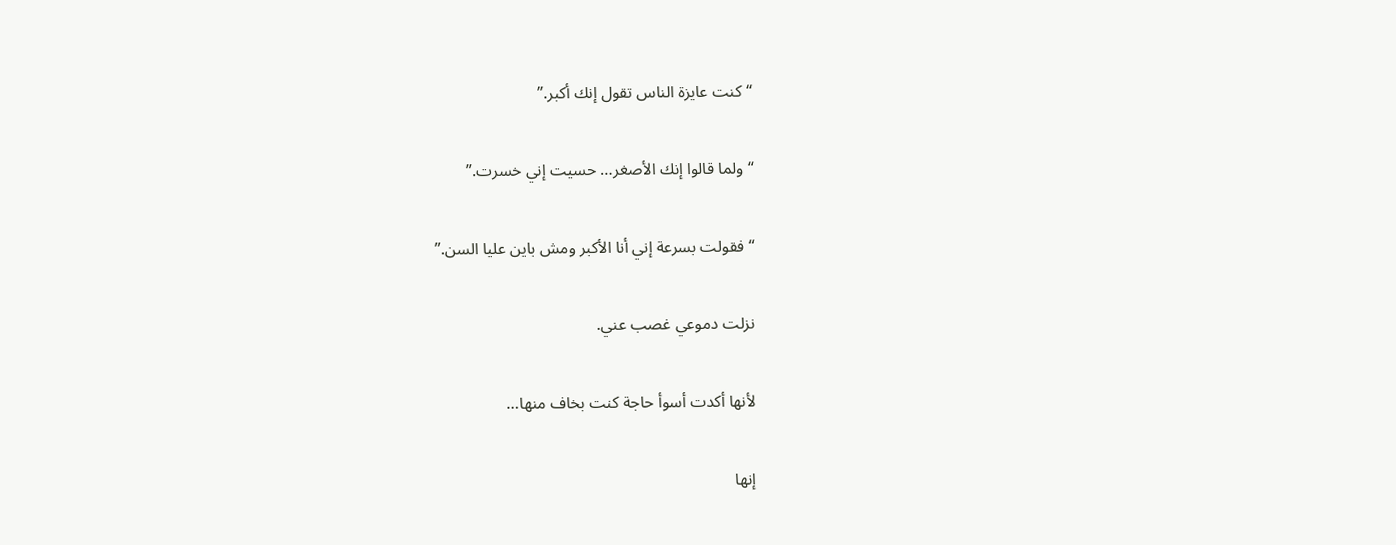“كنت عايزة الناس تقول إنك أكبر.”

“ولما قالوا إنك الأصغر… حسيت إني خسرت.”

“فقولت بسرعة إني أنا الأكبر ومش باين عليا السن.”

نزلت دموعي غصب عني.

لأنها أكدت أسوأ حاجة كنت بخاف منها…

إنها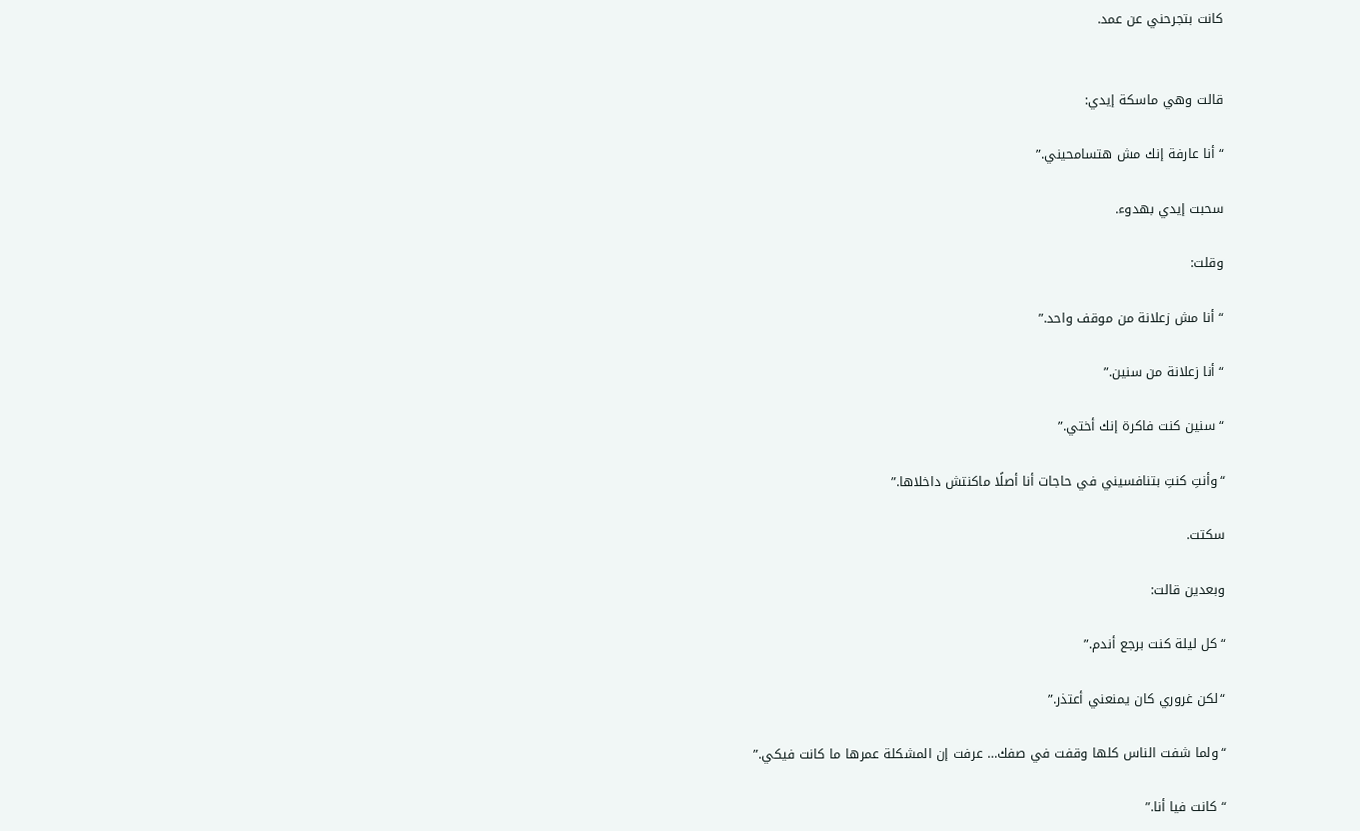كانت بتجرحني عن عمد.


قالت وهي ماسكة إيدي:

“أنا عارفة إنك مش هتسامحيني.”

سحبت إيدي بهدوء.

وقلت:

“أنا مش زعلانة من موقف واحد.”

“أنا زعلانة من سنين.”

“سنين كنت فاكرة إنك أختي.”

“وأنتِ كنتِ بتنافسيني في حاجات أنا أصلًا ماكنتش داخلاها.”

سكتت.

وبعدين قالت:

“كل ليلة كنت برجع أندم.”

“لكن غروري كان يمنعني أعتذر.”

“ولما شفت الناس كلها وقفت في صفك… عرفت إن المشكلة عمرها ما كانت فيكي.”

“كانت فيا أنا.”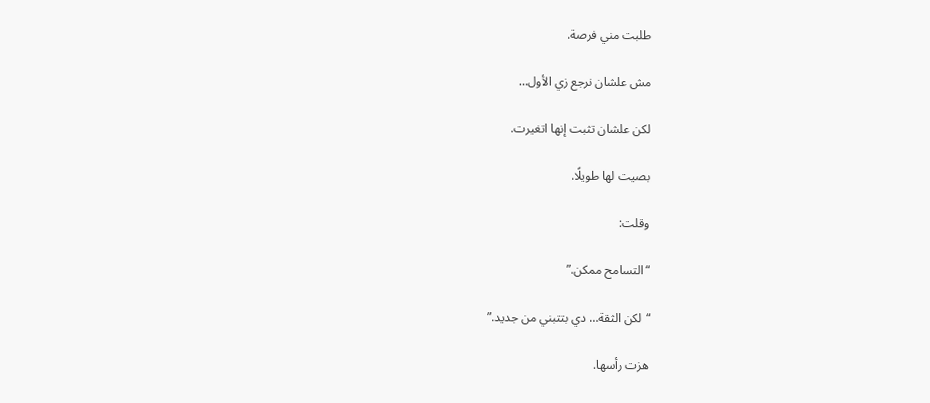طلبت مني فرصة.

مش علشان نرجع زي الأول…

لكن علشان تثبت إنها اتغيرت.

بصيت لها طويلًا.

وقلت:

“التسامح ممكن.”

“لكن الثقة… دي بتتبني من جديد.”

هزت رأسها.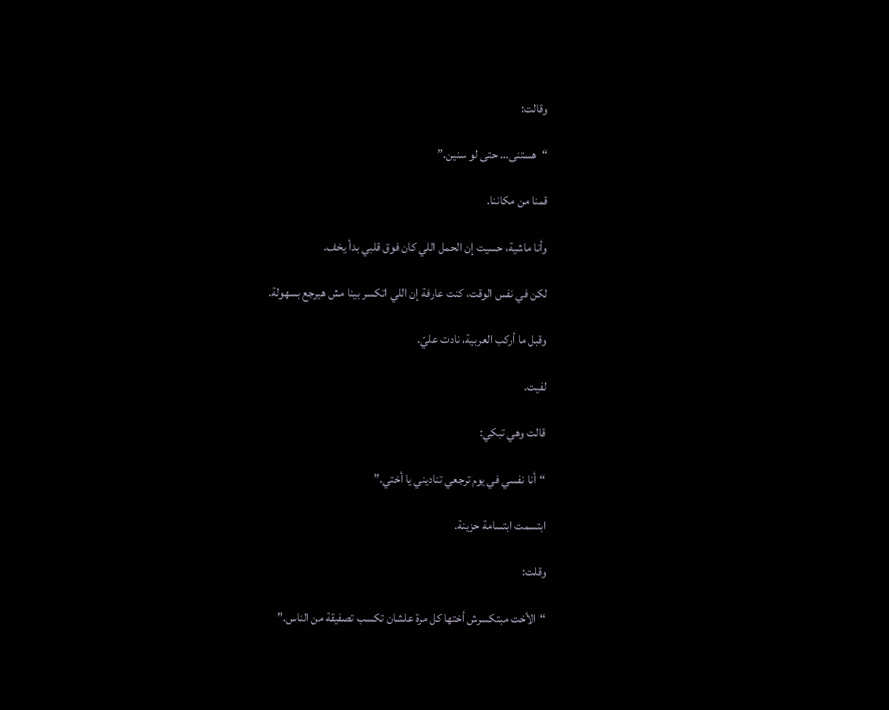وقالت:

“هستنى… حتى لو سنين.”

قمنا من مكاننا.

وأنا ماشية، حسيت إن الحمل اللي كان فوق قلبي بدأ يخف.

لكن في نفس الوقت، كنت عارفة إن اللي اتكسر بينا مش هيرجع بسهولة.

وقبل ما أركب العربية، نادت عليّ.

لفيت.

قالت وهي تبكي:

“أنا نفسي في يوم ترجعي تناديني يا أختي.”

ابتسمت ابتسامة حزينة.

وقلت:

“الأخت مبتكسرش أختها كل مرة علشان تكسب تصفيقة من الناس.”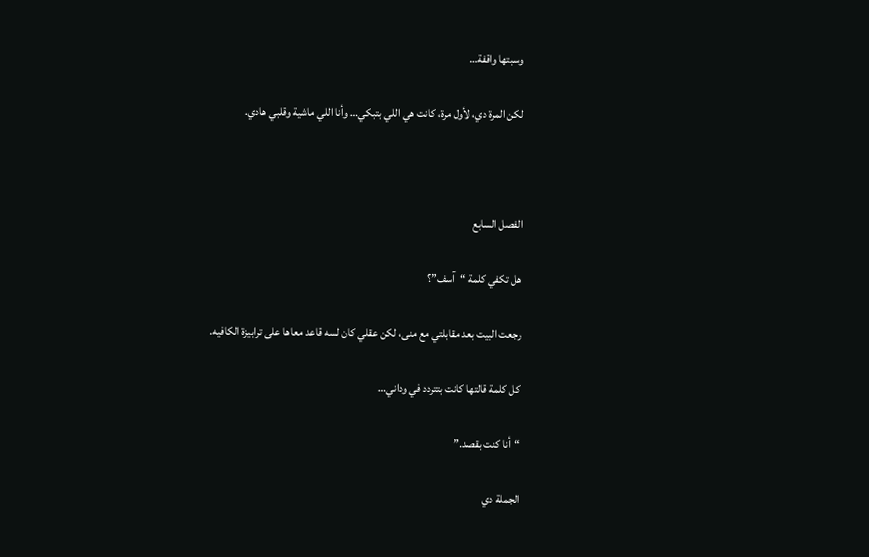وسبتها واقفة…

لكن المرة دي، لأول مرة، كانت هي اللي بتبكي… وأنا اللي ماشية وقلبي هادي.



الفصل السابع

هل تكفي كلمة “آسف”؟

رجعت البيت بعد مقابلتي مع منى، لكن عقلي كان لسه قاعد معاها على ترابيزة الكافيه.

كل كلمة قالتها كانت بتتردد في وداني…

“أنا كنت بقصد.”

الجملة دي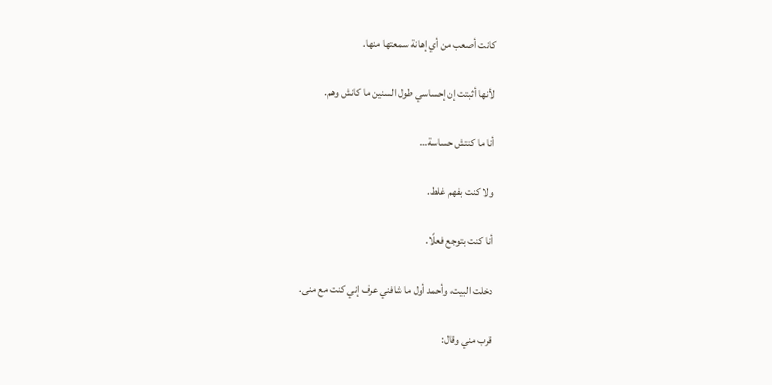كانت أصعب من أي إهانة سمعتها منها.

لأنها أثبتت إن إحساسي طول السنين ما كانش وهم.

أنا ما كنتش حساسة…

ولا كنت بفهم غلط.

أنا كنت بتوجع فعلًا.

دخلت البيت، وأحمد أول ما شافني عرف إني كنت مع منى.

قرب مني وقال: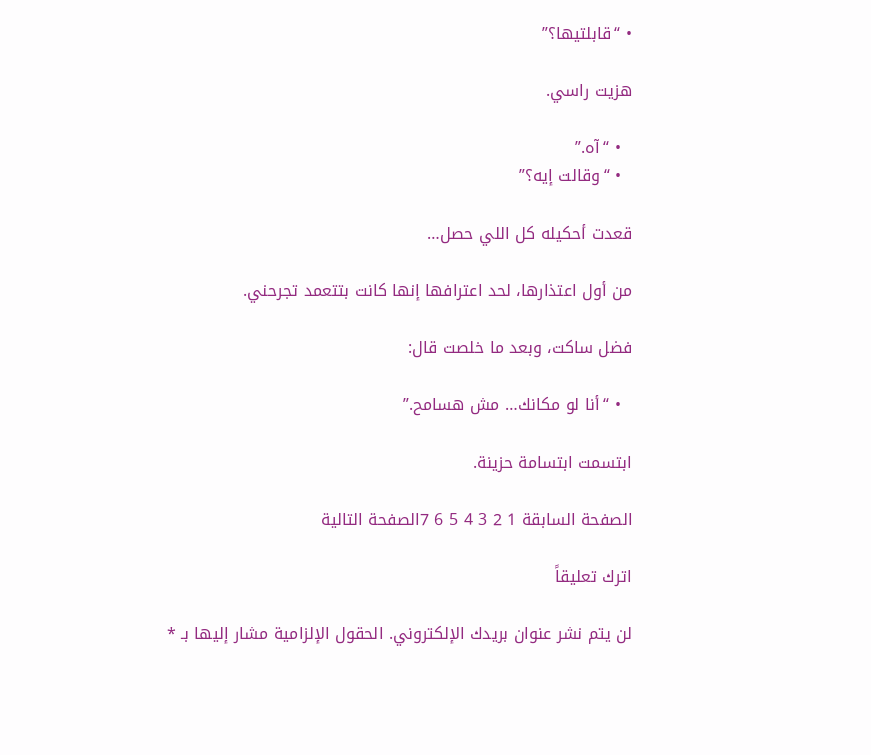• “قابلتيها؟”

هزيت راسي.

  • “آه.”
  • “وقالت إيه؟”

قعدت أحكيله كل اللي حصل…

من أول اعتذارها، لحد اعترافها إنها كانت بتتعمد تجرحني.

فضل ساكت، وبعد ما خلصت قال:

  • “أنا لو مكانك… مش هسامح.”

ابتسمت ابتسامة حزينة.

الصفحة السابقة 1 2 3 4 5 6 7الصفحة التالية

اترك تعليقاً

لن يتم نشر عنوان بريدك الإلكتروني. الحقول الإلزامية مشار إليها بـ *